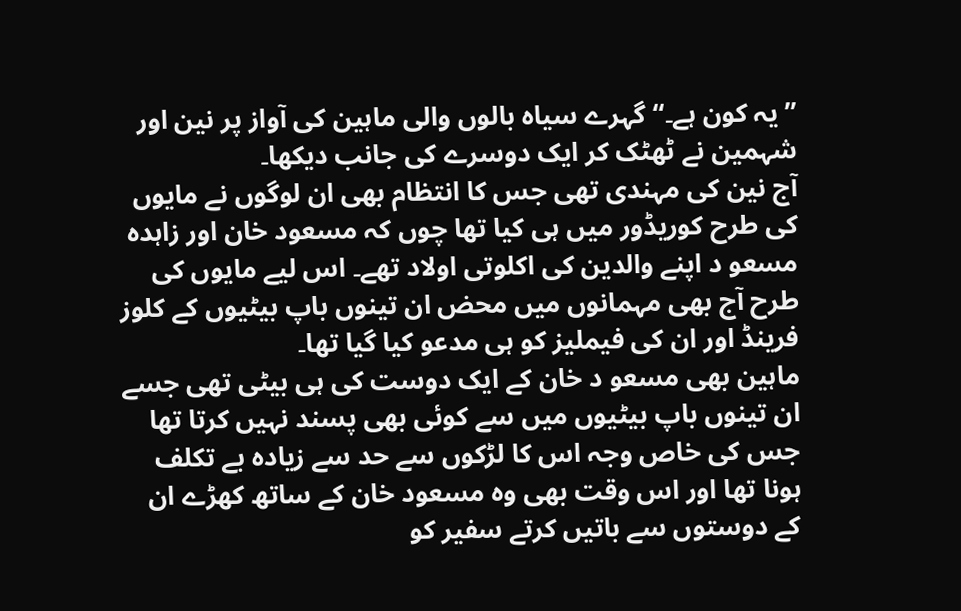”یہ کون ہے۔“ گہرے سیاہ بالوں والی ماہین کی آواز پر نین اور شہمین نے ٹھٹک کر ایک دوسرے کی جانب دیکھا۔
آج نین کی مہندی تھی جس کا انتظام بھی ان لوگوں نے مایوں کی طرح کوریڈور میں ہی کیا تھا چوں کہ مسعود خان اور زاہدہ مسعو د اپنے والدین کی اکلوتی اولاد تھے۔ اس لیے مایوں کی طرح آج بھی مہمانوں میں محض ان تینوں باپ بیٹیوں کے کلوز فرینڈ اور ان کی فیملیز کو ہی مدعو کیا گیا تھا۔
ماہین بھی مسعو د خان کے ایک دوست کی ہی بیٹی تھی جسے ان تینوں باپ بیٹیوں میں سے کوئی بھی پسند نہیں کرتا تھا جس کی خاص وجہ اس کا لڑکوں سے حد سے زیادہ بے تکلف ہونا تھا اور اس وقت بھی وہ مسعود خان کے ساتھ کھڑے ان کے دوستوں سے باتیں کرتے سفیر کو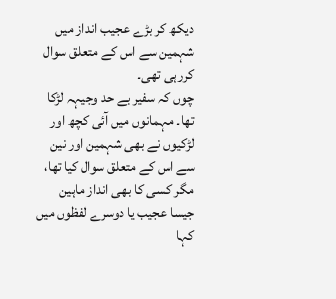دیکھ کر بڑے عجیب انداز میں شہمین سے اس کے متعلق سوال کررہی تھی۔
چوں کہ سفیر بے حد وجیہہ لڑکا تھا۔ مہمانوں میں آئی کچھ اور لڑکیوں نے بھی شہمین اور نین سے اس کے متعلق سوال کیا تھا، مگر کسی کا بھی انداز ماہین جیسا عجیب یا دوسرے لفظوں میں کہا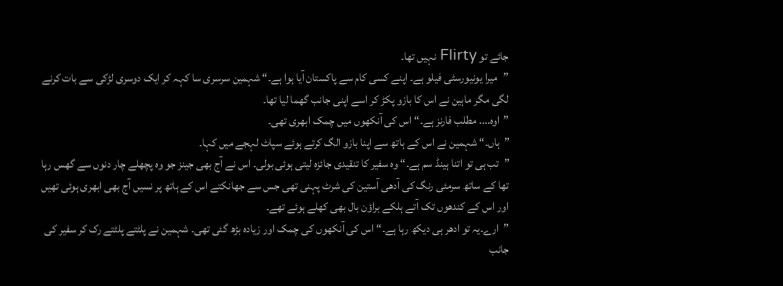جائے تو Flirty نہیں تھا۔
”میرا یونیورسٹی فیلو ہے۔ اپنے کسی کام سے پاکستان آیا ہوا ہے۔“ شہمین سرسری سا کہہ کر ایک دوسری لڑکی سے بات کرنے لگی مگر ماہین نے اس کا بازو پکڑ کر اسے اپنی جانب گھما لیا تھا۔
”اوہ…. مطلب فارنز ہے۔“ اس کی آنکھوں میں چمک ابھری تھی۔
”ہاں۔“ شہمین نے اس کے ہاتھ سے اپنا بازو الگ کرتے ہوئے سپاٹ لہجے میں کہا۔
”تب ہی تو اتنا ہینڈ سم ہے۔“ وہ سفیر کا تنقیدی جائزہ لیتی ہوئی بولی۔ اس نے آج بھی جینز جو وہ پچھلے چار دنوں سے گھس رہا تھا کے ساتھ سرمئی رنگ کی آدھی آستین کی شرٹ پہنی تھی جس سے جھانکتے اس کے ہاتھ پر نسیں آج بھی ابھری ہوئی تھیں اور اس کے کندھوں تک آتے ہلکے براؤن بال بھی کھلے ہوئے تھے۔
”ارے۔یہ تو ادھر ہی دیکھ رہا ہے۔“ اس کی آنکھوں کی چمک اور زیادہ بڑھ گئی تھی۔ شہمین نے پلٹتے پلٹتے رک کر سفیر کی جانب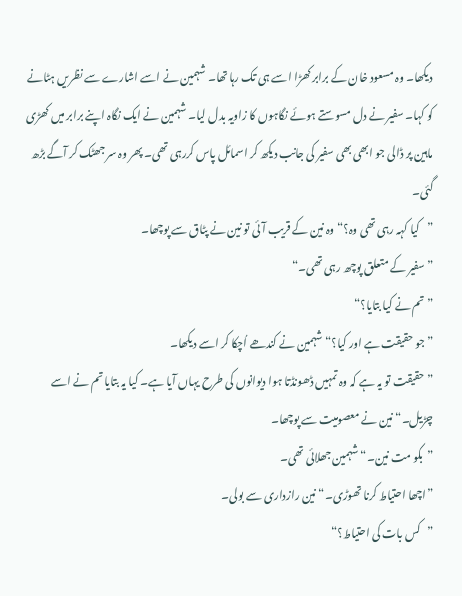دیکھا۔ وہ مسعود خان کے برابر کھڑا اسے ہی تک رہا تھا۔ شہمین نے اسے اشارے سے نظریں ہٹانے کو کہا۔ سفیر نے دل مسوستے ہوئے نگاہوں کا زاویہ بدل لیا۔ شہمین نے ایک نگاہ اپنے برابر میں کھڑی ماہین پر ڈالی جو ابھی بھی سفیر کی جانب دیکھ کر اسمائل پاس کررہی تھی۔ پھر وہ سر جھٹک کر آگے بڑھ گئی۔
”کیا کہہ رہی تھی وہ؟“ وہ نین کے قریب آئی تو نین نے پٹاق سے پوچھا۔
”سفیر کے متعلق پوچھ رہی تھی۔“
”تم نے کیا بتایا؟“
”جو حقیقت ہے اور کیا؟“ شہمین نے کندھے اُچکا کر اسے دیکھا۔
”حقیقت تو یہ ہے کہ وہ تمہیں ڈھونڈتا ہوا دیوانوں کی طرح یہاں آیا ہے۔ کیا یہ بتایا تم نے اسے چڑیل۔“ نین نے معصومیت سے پوچھا۔
”بکو مت نین۔“ شہمین جھلائی تھی۔
”اچھا احتیاط کرنا تھوڑی۔“ نین رازداری سے بولی۔
”کس بات کی احتیاط؟“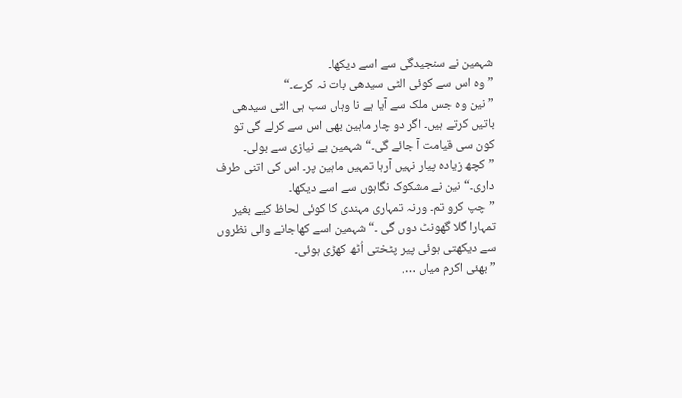شہمین نے سنجیدگی سے اسے دیکھا۔
”وہ اس سے کوئی الٹی سیدھی بات نہ کرے۔“
”نین وہ جس ملک سے آیا ہے نا وہاں سب ہی الٹی سیدھی باتیں کرتے ہیں۔ اگر دو چار ماہین بھی اس سے کرلے گی تو کون سی قیامت آ جائے گی۔“ شہمین بے نیازی سے بولی۔
”کچھ زیادہ پیار نہیں آرہا تمہیں ماہین پر۔ اس کی اتنی طرف داری۔“ نین نے مشکوک نگاہوں سے اسے دیکھا۔
”چپ کرو تم۔ ورنہ تمہاری مہندی کا کوئی لحاظ کیے بغیر تمہارا گلا گھونٹ دوں گی ۔“ شہمین اسے کھاجانے والی نظروں سے دیکھتی ہوئی پیر پٹختی اُٹھ کھڑی ہوئی۔
”بھئی اکرم میاں ….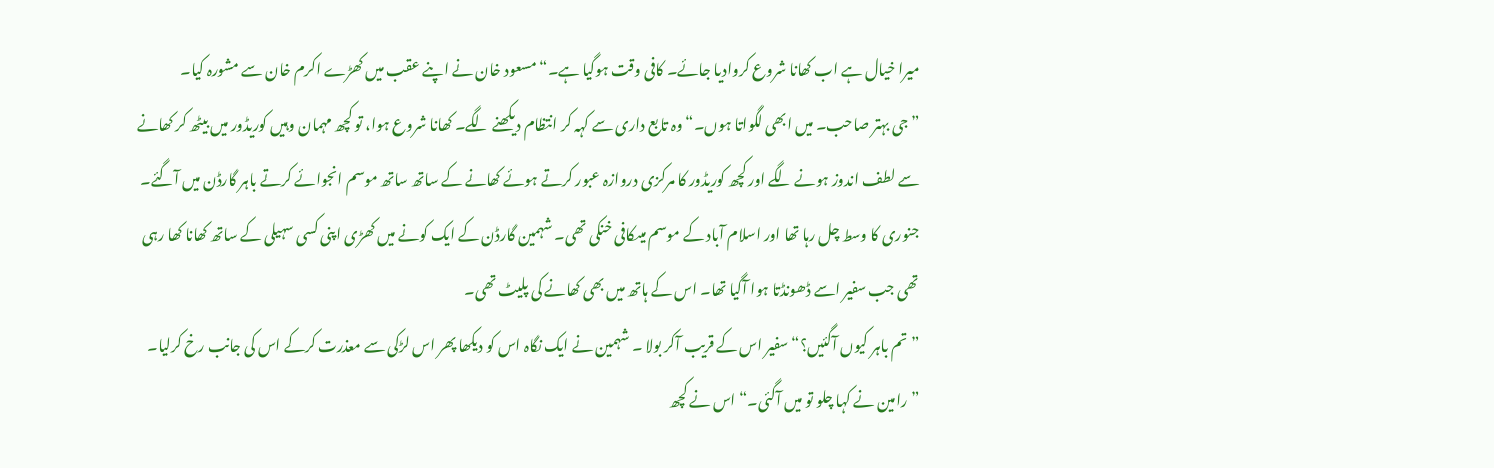میرا خیال ہے اب کھانا شروع کروادیا جائے۔ کافی وقت ہوگیا ہے۔“ مسعود خان نے اپنے عقب میں کھڑے اکرم خان سے مشورہ کیا۔
”جی بہتر صاحب۔ میں ابھی لگواتا ہوں۔“ وہ تابع داری سے کہہ کر انتظام دیکھنے لگے۔ کھانا شروع ہوا، تو کچھ مہمان وہیں کوریڈور میں بیٹھ کر کھانے سے لطف اندوز ہونے لگے اور کچھ کوریڈور کا مرکزی دروازہ عبور کرتے ہوئے کھانے کے ساتھ ساتھ موسم انجوائے کرتے باہر گارڈن میں آگئے۔
جنوری کا وسط چل رہا تھا اور اسلام آباد کے موسم میںکافی خنکی تھی۔ شہمین گارڈن کے ایک کونے میں کھڑی اپنی کسی سہیلی کے ساتھ کھانا کھا رہی تھی جب سفیر اسے ڈھونڈتا ہوا آگیا تھا۔ اس کے ہاتھ میں بھی کھانے کی پلیٹ تھی۔
”تم باہر کیوں آگئیں؟“ سفیر اس کے قریب آکر بولا ۔ شہمین نے ایک نگاہ اس کو دیکھا پھر اس لڑکی سے معذرت کرکے اس کی جانب رخ کرلیا۔
”رامین نے کہا چلو تو میں آگئی۔“ اس نے کچھ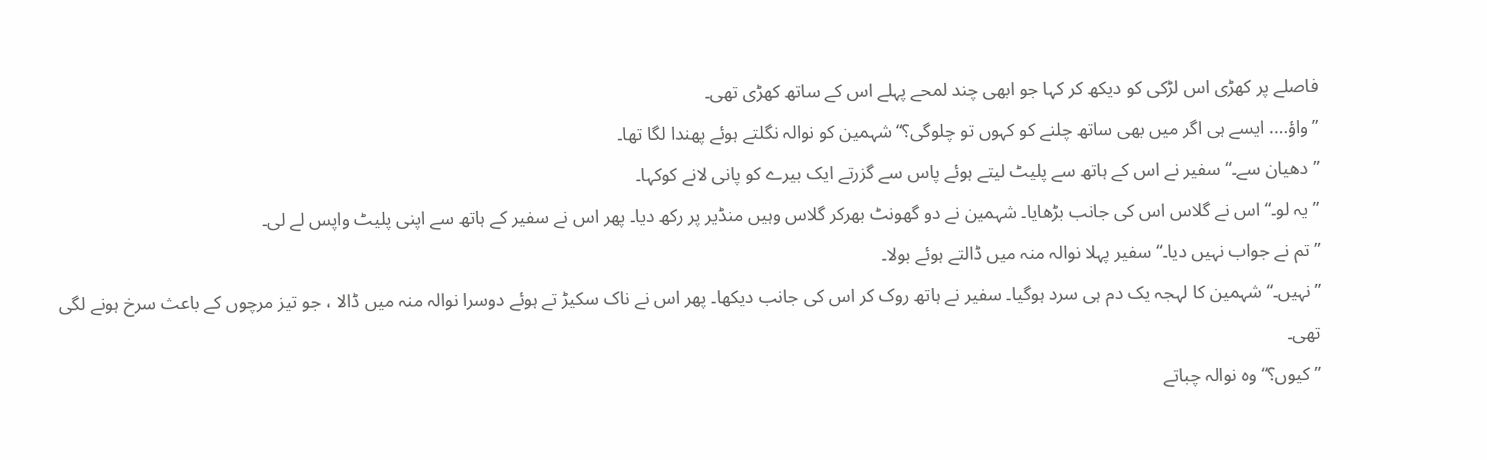فاصلے پر کھڑی اس لڑکی کو دیکھ کر کہا جو ابھی چند لمحے پہلے اس کے ساتھ کھڑی تھی۔
”واؤ…. ایسے ہی اگر میں بھی ساتھ چلنے کو کہوں تو چلوگی؟“ شہمین کو نوالہ نگلتے ہوئے پھندا لگا تھا۔
”دھیان سے۔“ سفیر نے اس کے ہاتھ سے پلیٹ لیتے ہوئے پاس سے گزرتے ایک بیرے کو پانی لانے کوکہا۔
”یہ لو۔“ اس نے گلاس اس کی جانب بڑھایا۔ شہمین نے دو گھونٹ بھرکر گلاس وہیں منڈیر پر رکھ دیا۔ پھر اس نے سفیر کے ہاتھ سے اپنی پلیٹ واپس لے لی۔
”تم نے جواب نہیں دیا۔“سفیر پہلا نوالہ منہ میں ڈالتے ہوئے بولا۔
”نہیں۔“ شہمین کا لہجہ یک دم ہی سرد ہوگیا۔ سفیر نے ہاتھ روک کر اس کی جانب دیکھا۔ پھر اس نے ناک سکیڑ تے ہوئے دوسرا نوالہ منہ میں ڈالا ، جو تیز مرچوں کے باعث سرخ ہونے لگی تھی۔
”کیوں؟“ وہ نوالہ چباتے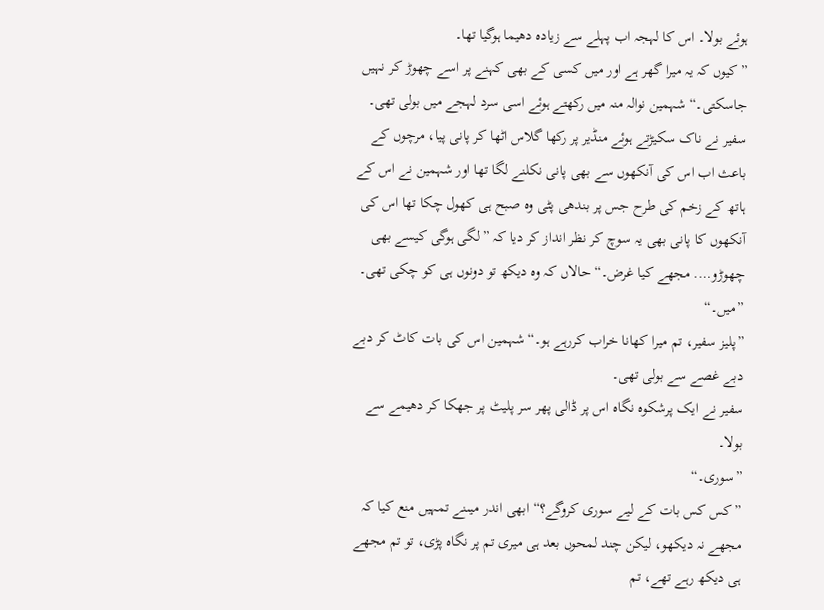ہوئے بولا۔ اس کا لہجہ اب پہلے سے زیادہ دھیما ہوگیا تھا۔
”کیوں کہ یہ میرا گھر ہے اور میں کسی کے بھی کہنے پر اسے چھوڑ کر نہیں جاسکتی۔“ شہمین نوالہ منہ میں رکھتے ہوئے اسی سرد لہجے میں بولی تھی۔ سفیر نے ناک سکیڑتے ہوئے منڈیر پر رکھا گلاس اٹھا کر پانی پیا، مرچوں کے باعث اب اس کی آنکھوں سے بھی پانی نکلنے لگا تھا اور شہمین نے اس کے ہاتھ کے زخم کی طرح جس پر بندھی پٹی وہ صبح ہی کھول چکا تھا اس کی آنکھوں کا پانی بھی یہ سوچ کر نظر انداز کر دیا کہ ”لگی ہوگی کیسے بھی چھوڑو…. مجھے کیا غرض۔“ حالاں کہ وہ دیکھ تو دونوں ہی کو چکی تھی۔
”میں۔“
”پلیز سفیر، تم میرا کھانا خراب کررہے ہو۔“ شہمین اس کی بات کاٹ کر دبے دبے غصے سے بولی تھی۔
سفیر نے ایک پرشکوہ نگاہ اس پر ڈالی پھر سر پلیٹ پر جھکا کر دھیمے سے بولا۔
”سوری۔“
”کس کس بات کے لیے سوری کروگے؟“ ابھی اندر میںنے تمہیں منع کیا کہ مجھے نہ دیکھو، لیکن چند لمحوں بعد ہی میری تم پر نگاہ پڑی، تو تم مجھے ہی دیکھ رہے تھے، تم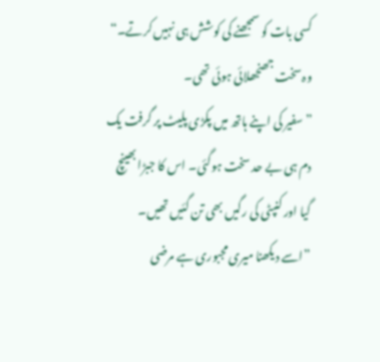کسی بات کو سمجھنے کی کوشش ہی نہیں کرتے۔“ وہ سخت جھنجھلائی ہوئی تھی۔
”سفیر کی اپنے ہاتھ میں پکڑی پلیٹ پر گرفت یک دم ہی بے حد سخت ہوگئی۔ اس کا جبڑا بھینچ گیا اور کنپٹی کی رگیں بھی تن گئیں تھیں۔
”اسے دیکھنا میری مجبوری ہے مرضی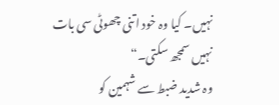نہیں۔ کیا وہ خود اتنی چھوٹی سی بات نہیں سمجھ سکتی۔“
وہ شدید ضبط سے شہمین کو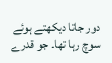دور جاتا دیکھتے ہوئے سوچ رہا تھا۔ جو قدرے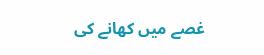غصے میں کھانے کی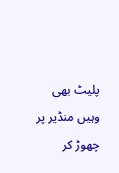پلیٹ بھی وہیں منڈیر پر چھوڑ کر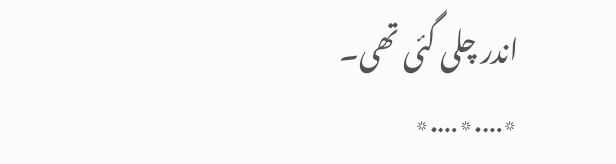اندر چلی گئی تھی۔
٭….٭….٭